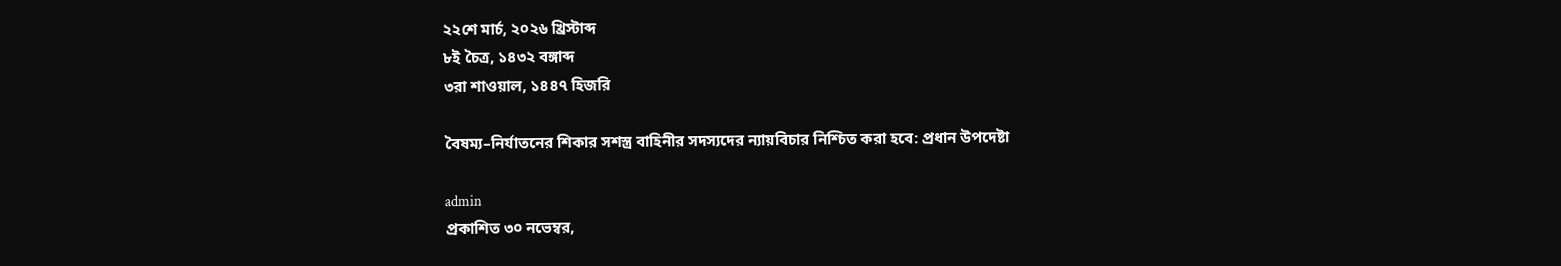২২শে মার্চ, ২০২৬ খ্রিস্টাব্দ
৮ই চৈত্র, ১৪৩২ বঙ্গাব্দ
৩রা শাওয়াল, ১৪৪৭ হিজরি

বৈষম্য–নির্যাতনের শিকার সশস্ত্র বাহিনীর সদস্যদের ন্যায়বিচার নিশ্চিত করা হবে: প্রধান উপদেষ্টা

admin
প্রকাশিত ৩০ নভেম্বর,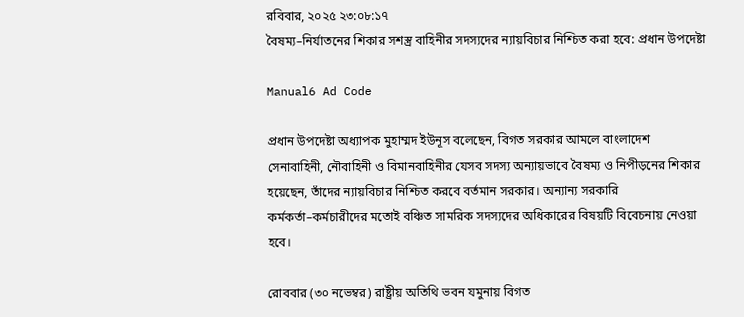রবিবার, ২০২৫ ২৩:০৮:১৭
বৈষম্য–নির্যাতনের শিকার সশস্ত্র বাহিনীর সদস্যদের ন্যায়বিচার নিশ্চিত করা হবে: প্রধান উপদেষ্টা

Manual6 Ad Code

প্রধান উপদেষ্টা অধ্যাপক মুহাম্মদ ইউনূস বলেছেন, বিগত সরকার আমলে বাংলাদেশ সেনাবাহিনী, নৌবাহিনী ও বিমানবাহিনীর যেসব সদস্য অন্যায়ভাবে বৈষম্য ও নিপীড়নের শিকার হয়েছেন, তাঁদের ন্যায়বিচার নিশ্চিত করবে বর্তমান সরকার। অন্যান্য সরকারি কর্মকর্তা–কর্মচারীদের মতোই বঞ্চিত সামরিক সদস্যদের অধিকারের বিষয়টি বিবেচনায় নেওয়া হবে।

রোববার (৩০ নভেম্বর) রাষ্ট্রীয় অতিথি ভবন যমুনায় বিগত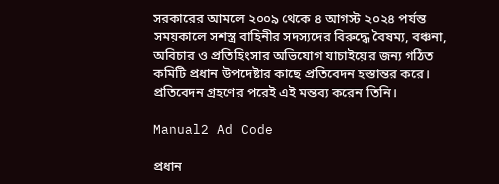সরকারের আমলে ২০০৯ থেকে ৪ আগস্ট ২০২৪ পর্যন্ত সময়কালে সশস্ত্র বাহিনীর সদস্যদের বিরুদ্ধে বৈষম্য, বঞ্চনা, অবিচার ও প্রতিহিংসার অভিযোগ যাচাইয়ের জন্য গঠিত কমিটি প্রধান উপদেষ্টার কাছে প্রতিবেদন হস্তান্তর করে। প্রতিবেদন গ্রহণের পরেই এই মন্তব্য করেন তিনি।

Manual2 Ad Code

প্রধান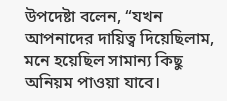উপদেষ্টা বলেন, “যখন আপনাদের দায়িত্ব দিয়েছিলাম, মনে হয়েছিল সামান্য কিছু অনিয়ম পাওয়া যাবে।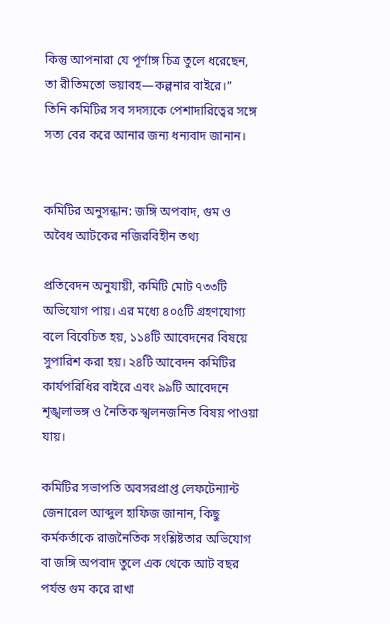কিন্তু আপনারা যে পূর্ণাঙ্গ চিত্র তুলে ধরেছেন, তা রীতিমতো ভয়াবহ—কল্পনার বাইরে।”
তিনি কমিটির সব সদস্যকে পেশাদারিত্বের সঙ্গে সত্য বের করে আনার জন্য ধন্যবাদ জানান।


কমিটির অনুসন্ধান: জঙ্গি অপবাদ, গুম ও অবৈধ আটকের নজিরবিহীন তথ্য

প্রতিবেদন অনুযায়ী, কমিটি মোট ৭৩৩টি অভিযোগ পায়। এর মধ্যে ৪০৫টি গ্রহণযোগ্য বলে বিবেচিত হয়, ১১৪টি আবেদনের বিষয়ে সুপারিশ করা হয়। ২৪টি আবেদন কমিটির কার্যপরিধির বাইরে এবং ৯৯টি আবেদনে শৃঙ্খলাভঙ্গ ও নৈতিক স্খলনজনিত বিষয় পাওয়া যায়।

কমিটির সভাপতি অবসরপ্রাপ্ত লেফটেন্যান্ট জেনারেল আব্দুল হাফিজ জানান, কিছু কর্মকর্তাকে রাজনৈতিক সংশ্লিষ্টতার অভিযোগ বা জঙ্গি অপবাদ তুলে এক থেকে আট বছর পর্যন্ত গুম করে রাখা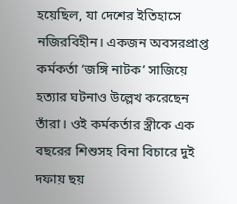হয়েছিল, যা দেশের ইতিহাসে নজিরবিহীন। একজন অবসরপ্রাপ্ত কর্মকর্তা ‘জঙ্গি নাটক’ সাজিয়ে হত্যার ঘটনাও উল্লেখ করেছেন তাঁরা। ওই কর্মকর্তার স্ত্রীকে এক বছরের শিশুসহ বিনা বিচারে দুই দফায় ছয়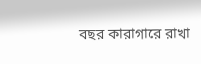বছর কারাগারে রাখা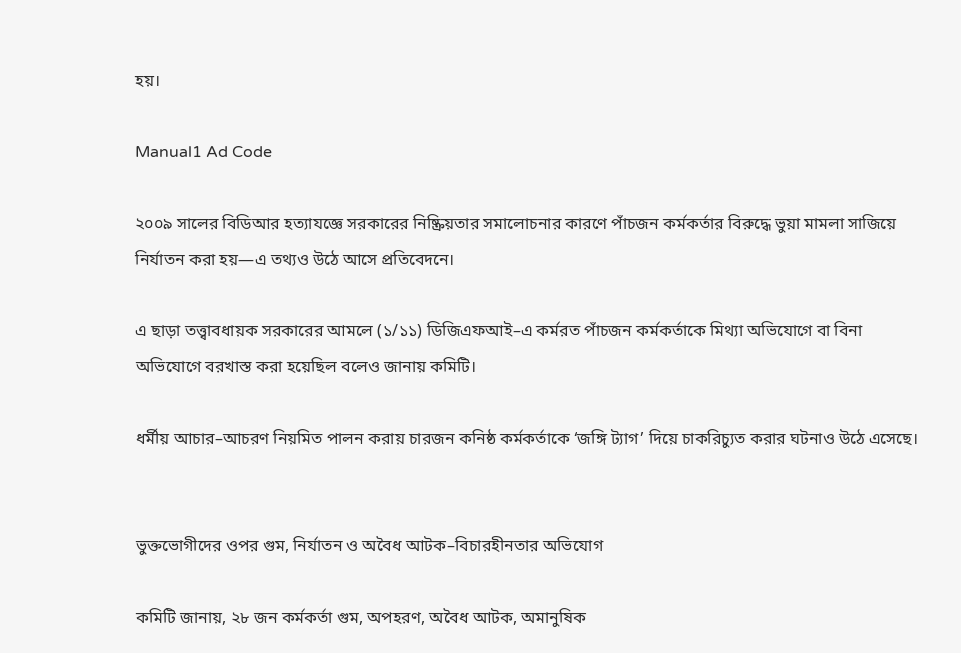হয়।

Manual1 Ad Code

২০০৯ সালের বিডিআর হত্যাযজ্ঞে সরকারের নিষ্ক্রিয়তার সমালোচনার কারণে পাঁচজন কর্মকর্তার বিরুদ্ধে ভুয়া মামলা সাজিয়ে নির্যাতন করা হয়—এ তথ্যও উঠে আসে প্রতিবেদনে।

এ ছাড়া তত্ত্বাবধায়ক সরকারের আমলে (১/১১) ডিজিএফআই–এ কর্মরত পাঁচজন কর্মকর্তাকে মিথ্যা অভিযোগে বা বিনা অভিযোগে বরখাস্ত করা হয়েছিল বলেও জানায় কমিটি।

ধর্মীয় আচার–আচরণ নিয়মিত পালন করায় চারজন কনিষ্ঠ কর্মকর্তাকে ‘জঙ্গি ট্যাগ’ দিয়ে চাকরিচ্যুত করার ঘটনাও উঠে এসেছে।


ভুক্তভোগীদের ওপর গুম, নির্যাতন ও অবৈধ আটক–বিচারহীনতার অভিযোগ

কমিটি জানায়, ২৮ জন কর্মকর্তা গুম, অপহরণ, অবৈধ আটক, অমানুষিক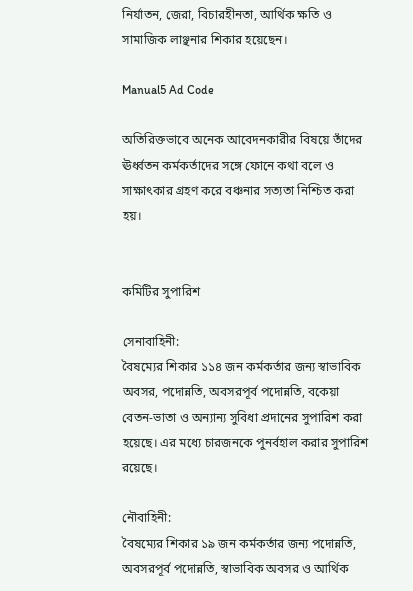নির্যাতন, জেরা, বিচারহীনতা, আর্থিক ক্ষতি ও সামাজিক লাঞ্ছনার শিকার হয়েছেন।

Manual5 Ad Code

অতিরিক্তভাবে অনেক আবেদনকারীর বিষয়ে তাঁদের ঊর্ধ্বতন কর্মকর্তাদের সঙ্গে ফোনে কথা বলে ও সাক্ষাৎকার গ্রহণ করে বঞ্চনার সত্যতা নিশ্চিত করা হয়।


কমিটির সুপারিশ

সেনাবাহিনী:
বৈষম্যের শিকার ১১৪ জন কর্মকর্তার জন্য স্বাভাবিক অবসর, পদোন্নতি, অবসরপূর্ব পদোন্নতি, বকেয়া বেতন-ভাতা ও অন্যান্য সুবিধা প্রদানের সুপারিশ করা হয়েছে। এর মধ্যে চারজনকে পুনর্বহাল করার সুপারিশ রয়েছে।

নৌবাহিনী:
বৈষম্যের শিকার ১৯ জন কর্মকর্তার জন্য পদোন্নতি, অবসরপূর্ব পদোন্নতি, স্বাভাবিক অবসর ও আর্থিক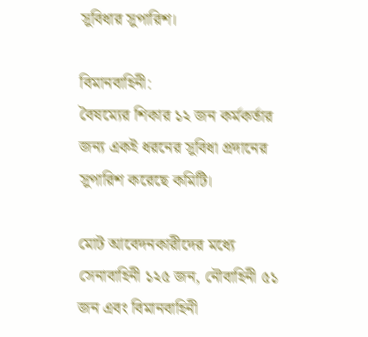সুবিধার সুপারিশ।

বিমানবাহিনী:
বৈষম্যের শিকার ১২ জন কর্মকর্তার জন্য একই ধরনের সুবিধা প্রদানের সুপারিশ করেছে কমিটি।

মোট আবেদনকারীদের মধ্যে সেনাবাহিনী ১২৫ জন, নৌবাহিনী ৫১ জন এবং বিমানবাহিনী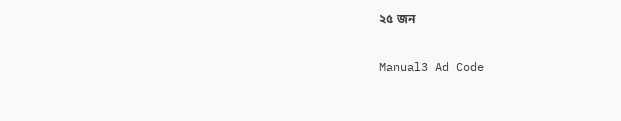২৫ জন

Manual3 Ad Code